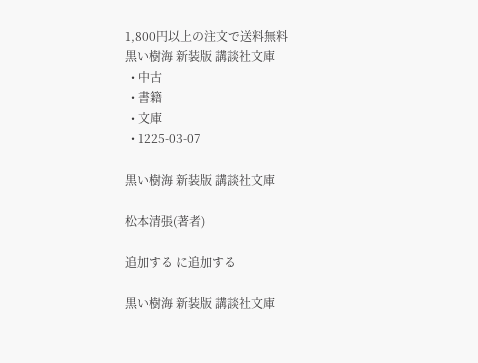1,800円以上の注文で送料無料
黒い樹海 新装版 講談社文庫
  • 中古
  • 書籍
  • 文庫
  • 1225-03-07

黒い樹海 新装版 講談社文庫

松本清張(著者)

追加する に追加する

黒い樹海 新装版 講談社文庫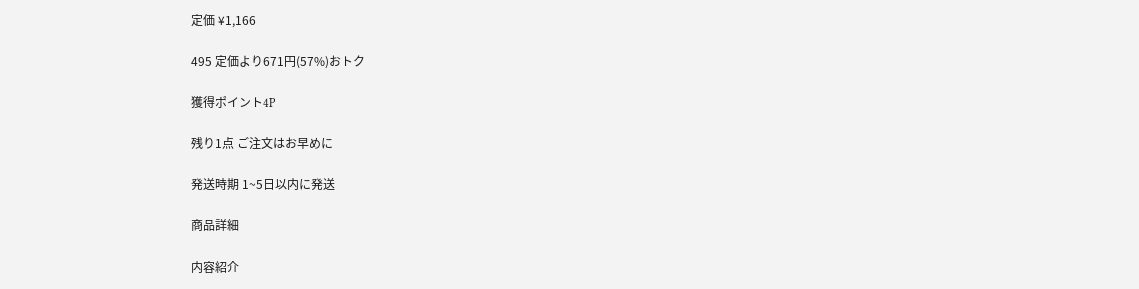定価 ¥1,166

495 定価より671円(57%)おトク

獲得ポイント4P

残り1点 ご注文はお早めに

発送時期 1~5日以内に発送

商品詳細

内容紹介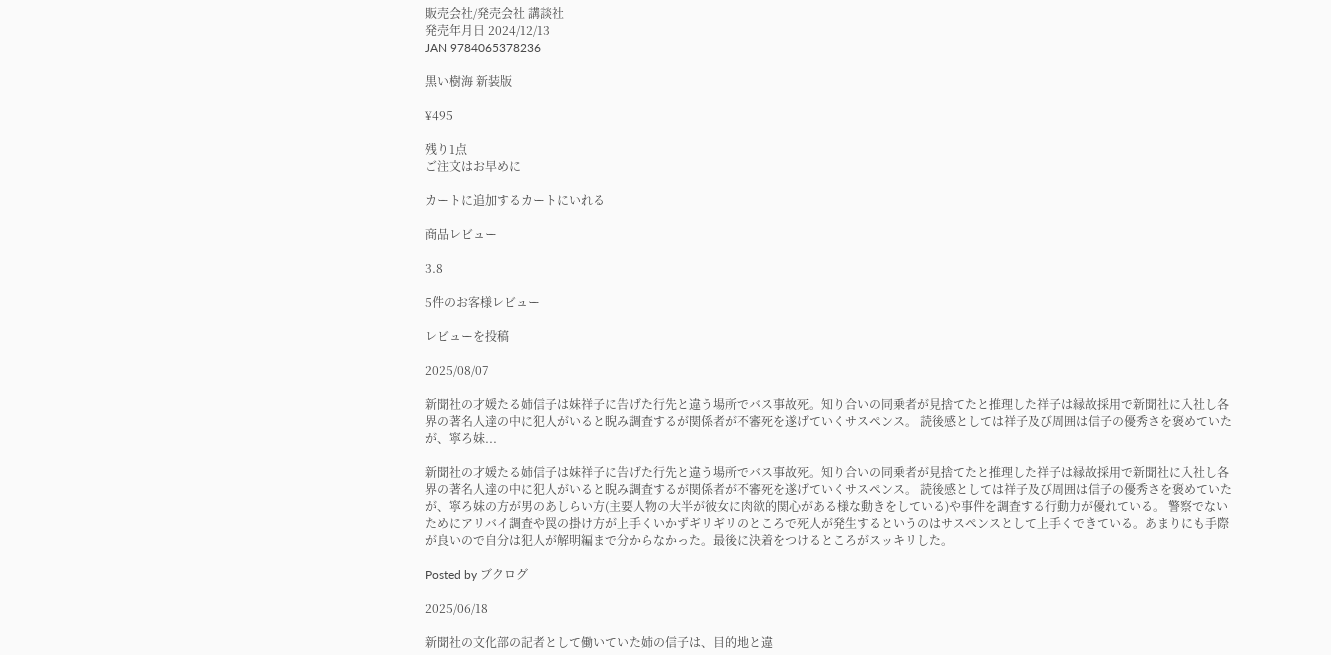販売会社/発売会社 講談社
発売年月日 2024/12/13
JAN 9784065378236

黒い樹海 新装版

¥495

残り1点
ご注文はお早めに

カートに追加するカートにいれる

商品レビュー

3.8

5件のお客様レビュー

レビューを投稿

2025/08/07

新聞社の才媛たる姉信子は妹祥子に告げた行先と違う場所でバス事故死。知り合いの同乗者が見捨てたと推理した祥子は縁故採用で新聞社に入社し各界の著名人達の中に犯人がいると睨み調査するが関係者が不審死を遂げていくサスペンス。 読後感としては祥子及び周囲は信子の優秀さを褒めていたが、寧ろ妹...

新聞社の才媛たる姉信子は妹祥子に告げた行先と違う場所でバス事故死。知り合いの同乗者が見捨てたと推理した祥子は縁故採用で新聞社に入社し各界の著名人達の中に犯人がいると睨み調査するが関係者が不審死を遂げていくサスペンス。 読後感としては祥子及び周囲は信子の優秀さを褒めていたが、寧ろ妹の方が男のあしらい方(主要人物の大半が彼女に肉欲的関心がある様な動きをしている)や事件を調査する行動力が優れている。 警察でないためにアリバイ調査や罠の掛け方が上手くいかずギリギリのところで死人が発生するというのはサスペンスとして上手くできている。あまりにも手際が良いので自分は犯人が解明編まで分からなかった。最後に決着をつけるところがスッキリした。

Posted by ブクログ

2025/06/18

新聞社の文化部の記者として働いていた姉の信子は、目的地と違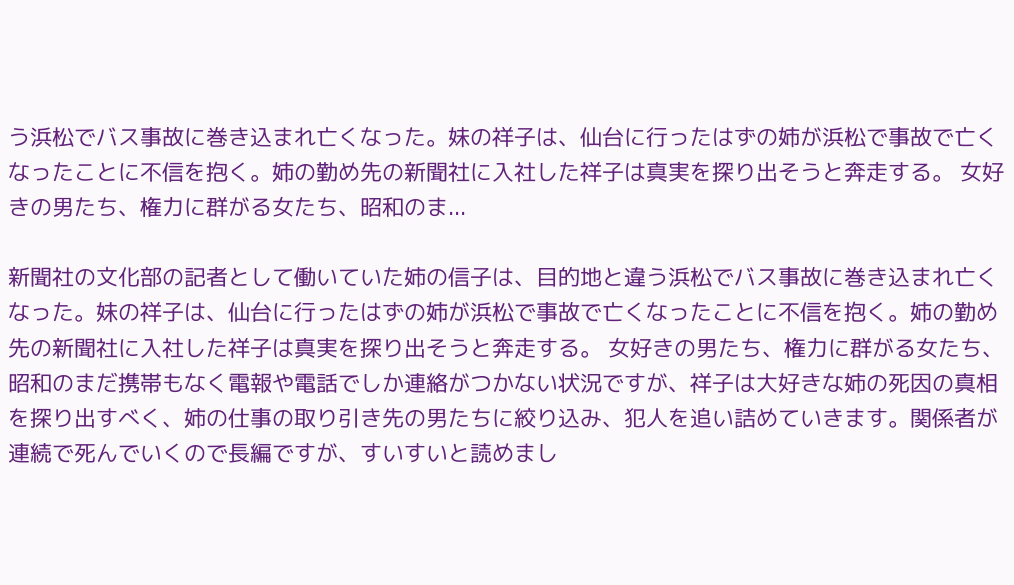う浜松でバス事故に巻き込まれ亡くなった。妹の祥子は、仙台に行ったはずの姉が浜松で事故で亡くなったことに不信を抱く。姉の勤め先の新聞社に入社した祥子は真実を探り出そうと奔走する。 女好きの男たち、権力に群がる女たち、昭和のま...

新聞社の文化部の記者として働いていた姉の信子は、目的地と違う浜松でバス事故に巻き込まれ亡くなった。妹の祥子は、仙台に行ったはずの姉が浜松で事故で亡くなったことに不信を抱く。姉の勤め先の新聞社に入社した祥子は真実を探り出そうと奔走する。 女好きの男たち、権力に群がる女たち、昭和のまだ携帯もなく電報や電話でしか連絡がつかない状況ですが、祥子は大好きな姉の死因の真相を探り出すべく、姉の仕事の取り引き先の男たちに絞り込み、犯人を追い詰めていきます。関係者が連続で死んでいくので長編ですが、すいすいと読めまし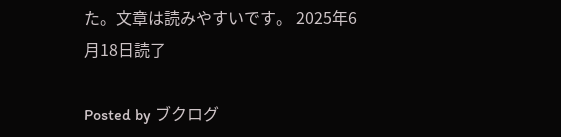た。文章は読みやすいです。 2025年6月18日読了

Posted by ブクログ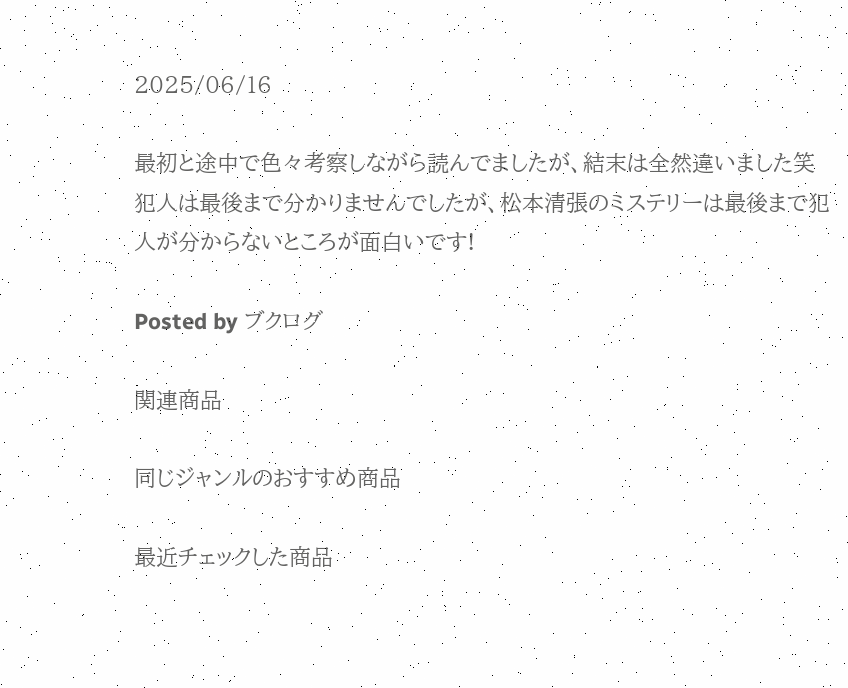2025/06/16

最初と途中で色々考察しながら読んでましたが、結末は全然違いました笑 犯人は最後まで分かりませんでしたが、松本清張のミステリーは最後まで犯人が分からないところが面白いです!

Posted by ブクログ

関連商品

同じジャンルのおすすめ商品

最近チェックした商品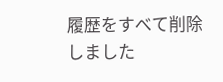履歴をすべて削除しました